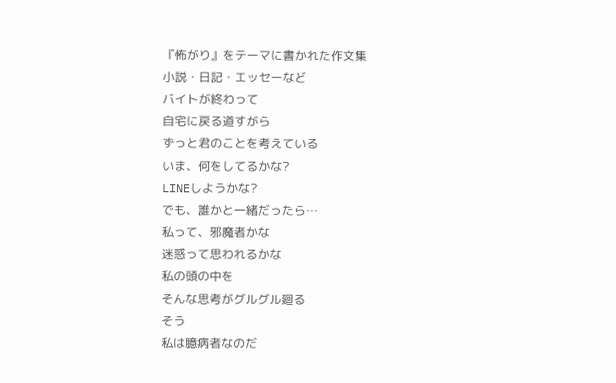『怖がり』をテーマに書かれた作文集
小説・日記・エッセーなど
バイトが終わって
自宅に戻る道すがら
ずっと君のことを考えている
いま、何をしてるかな?
LINEしようかな?
でも、誰かと一緒だったら…
私って、邪魔者かな
迷惑って思われるかな
私の頭の中を
そんな思考がグルグル廻る
そう
私は臆病者なのだ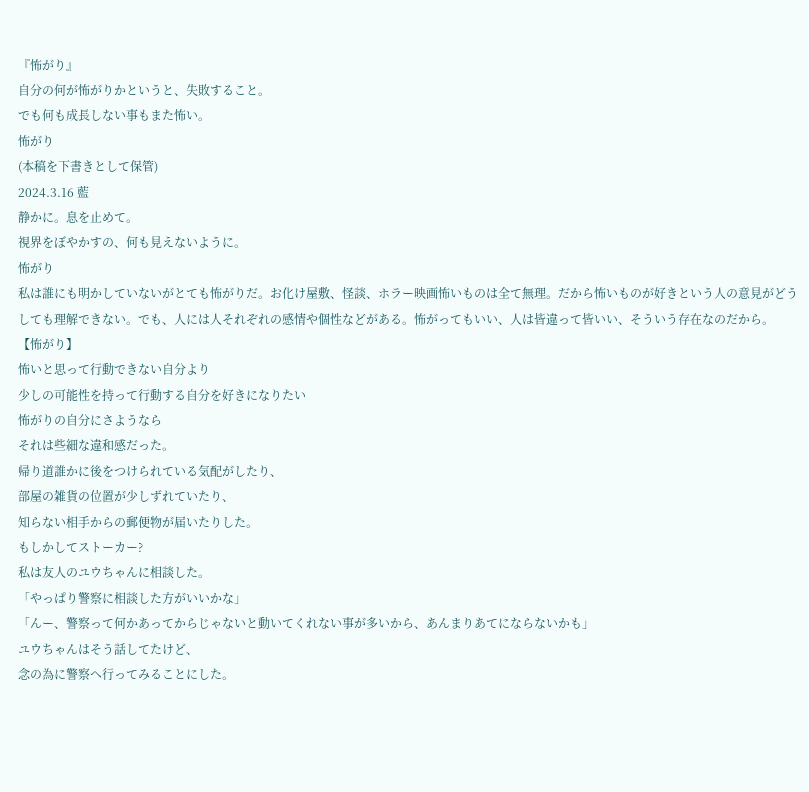『怖がり』
自分の何が怖がりかというと、失敗すること。
でも何も成長しない事もまた怖い。
怖がり
(本稿を下書きとして保管)
2024.3.16 藍
静かに。息を止めて。
視界をぼやかすの、何も見えないように。
怖がり
私は誰にも明かしていないがとても怖がりだ。お化け屋敷、怪談、ホラー映画怖いものは全て無理。だから怖いものが好きという人の意見がどうしても理解できない。でも、人には人それぞれの感情や個性などがある。怖がってもいい、人は皆違って皆いい、そういう存在なのだから。 【怖がり】
怖いと思って行動できない自分より
少しの可能性を持って行動する自分を好きになりたい
怖がりの自分にさようなら
それは些細な違和感だった。
帰り道誰かに後をつけられている気配がしたり、
部屋の雑貨の位置が少しずれていたり、
知らない相手からの郵便物が届いたりした。
もしかしてストーカー?
私は友人のユウちゃんに相談した。
「やっぱり警察に相談した方がいいかな」
「んー、警察って何かあってからじゃないと動いてくれない事が多いから、あんまりあてにならないかも」
ユウちゃんはそう話してたけど、
念の為に警察へ行ってみることにした。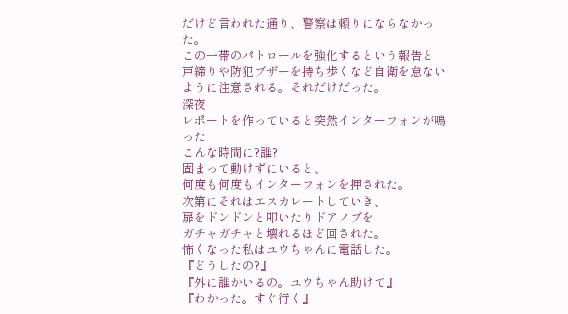だけど言われた通り、警察は頼りにならなかった。
この一帯のパトロールを強化するという報告と
戸締りや防犯ブザーを持ち歩くなど自衛を怠ないように注意される。それだけだった。
深夜
レポートを作っていると突然インターフォンが鳴った
こんな時間に?誰?
固まって動けずにいると、
何度も何度もインターフォンを押された。
次第にそれはエスカレートしていき、
扉をドンドンと叩いたりドアノブを
ガチャガチャと壊れるほど回された。
怖くなった私はユウちゃんに電話した。
『どうしたの?』
『外に誰かいるの。ユウちゃん助けて』
『わかった。すぐ行く』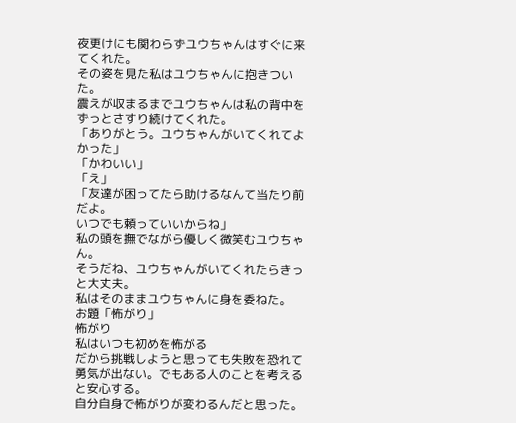夜更けにも関わらずユウちゃんはすぐに来てくれた。
その姿を見た私はユウちゃんに抱きついた。
震えが収まるまでユウちゃんは私の背中を
ずっとさすり続けてくれた。
「ありがとう。ユウちゃんがいてくれてよかった」
「かわいい」
「え」
「友達が困ってたら助けるなんて当たり前だよ。
いつでも頼っていいからね」
私の頭を撫でながら優しく微笑むユウちゃん。
そうだね、ユウちゃんがいてくれたらきっと大丈夫。
私はそのままユウちゃんに身を委ねた。
お題「怖がり」
怖がり
私はいつも初めを怖がる
だから挑戦しようと思っても失敗を恐れて勇気が出ない。でもある人のことを考えると安心する。
自分自身で怖がりが変わるんだと思った。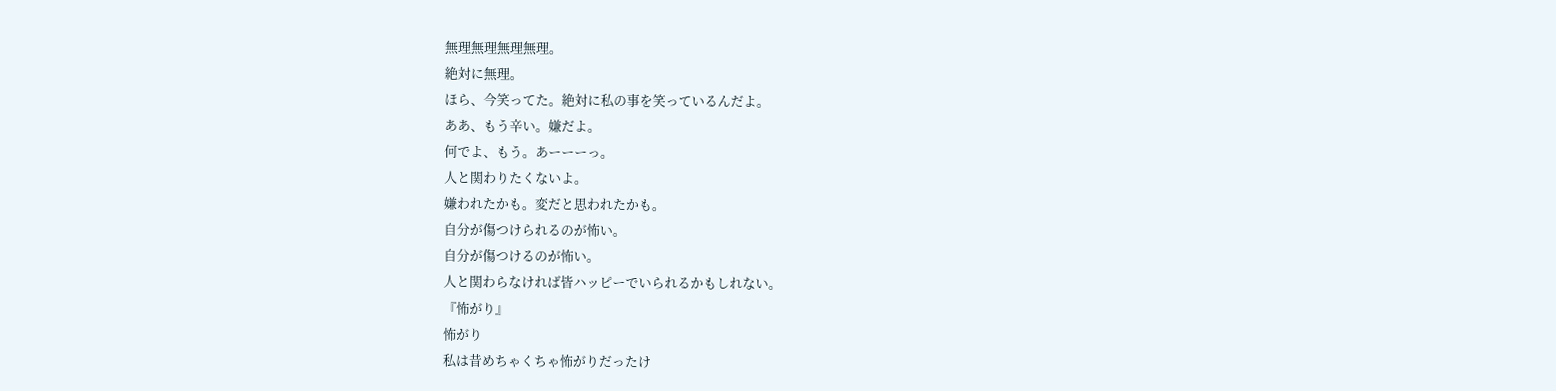無理無理無理無理。
絶対に無理。
ほら、今笑ってた。絶対に私の事を笑っているんだよ。
ああ、もう辛い。嫌だよ。
何でよ、もう。あーーーっ。
人と関わりたくないよ。
嫌われたかも。変だと思われたかも。
自分が傷つけられるのが怖い。
自分が傷つけるのが怖い。
人と関わらなければ皆ハッピーでいられるかもしれない。
『怖がり』
怖がり
私は昔めちゃくちゃ怖がりだったけ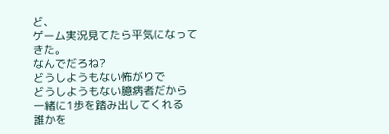ど、
ゲーム実況見てたら平気になってきた。
なんでだろね?
どうしようもない怖がりで
どうしようもない臆病者だから
一緒に1歩を踏み出してくれる
誰かを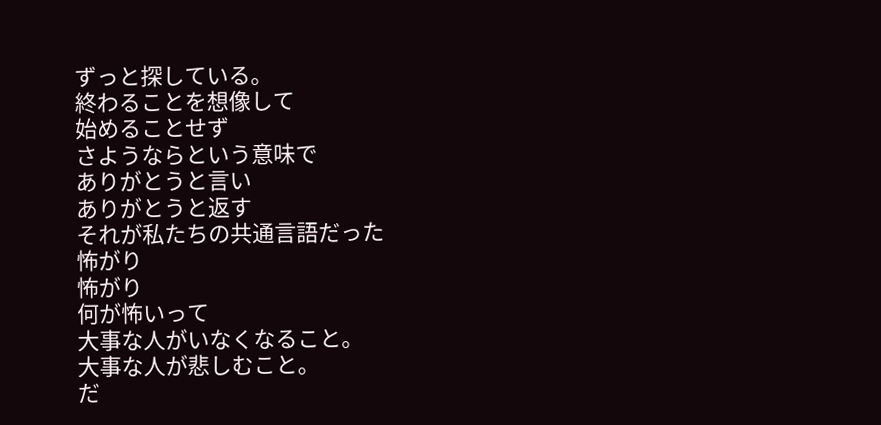ずっと探している。
終わることを想像して
始めることせず
さようならという意味で
ありがとうと言い
ありがとうと返す
それが私たちの共通言語だった
怖がり
怖がり
何が怖いって
大事な人がいなくなること。
大事な人が悲しむこと。
だ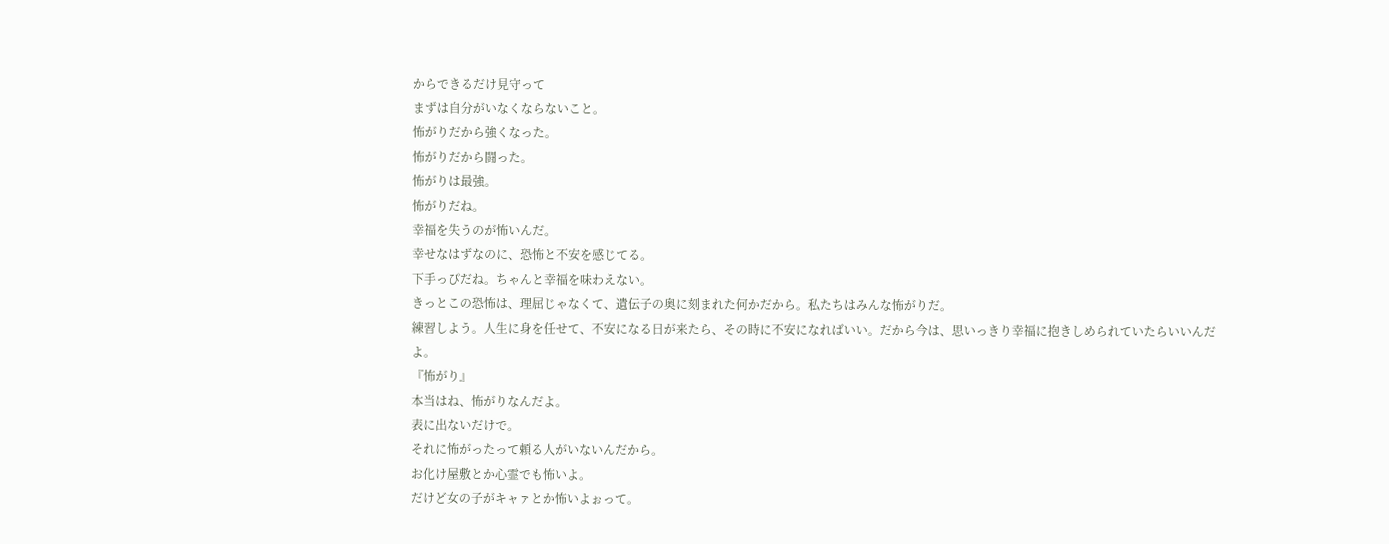からできるだけ見守って
まずは自分がいなくならないこと。
怖がりだから強くなった。
怖がりだから闘った。
怖がりは最強。
怖がりだね。
幸福を失うのが怖いんだ。
幸せなはずなのに、恐怖と不安を感じてる。
下手っぴだね。ちゃんと幸福を味わえない。
きっとこの恐怖は、理屈じゃなくて、遺伝子の奥に刻まれた何かだから。私たちはみんな怖がりだ。
練習しよう。人生に身を任せて、不安になる日が来たら、その時に不安になればいい。だから今は、思いっきり幸福に抱きしめられていたらいいんだよ。
『怖がり』
本当はね、怖がりなんだよ。
表に出ないだけで。
それに怖がったって頼る人がいないんだから。
お化け屋敷とか心霊でも怖いよ。
だけど女の子がキャァとか怖いよぉって。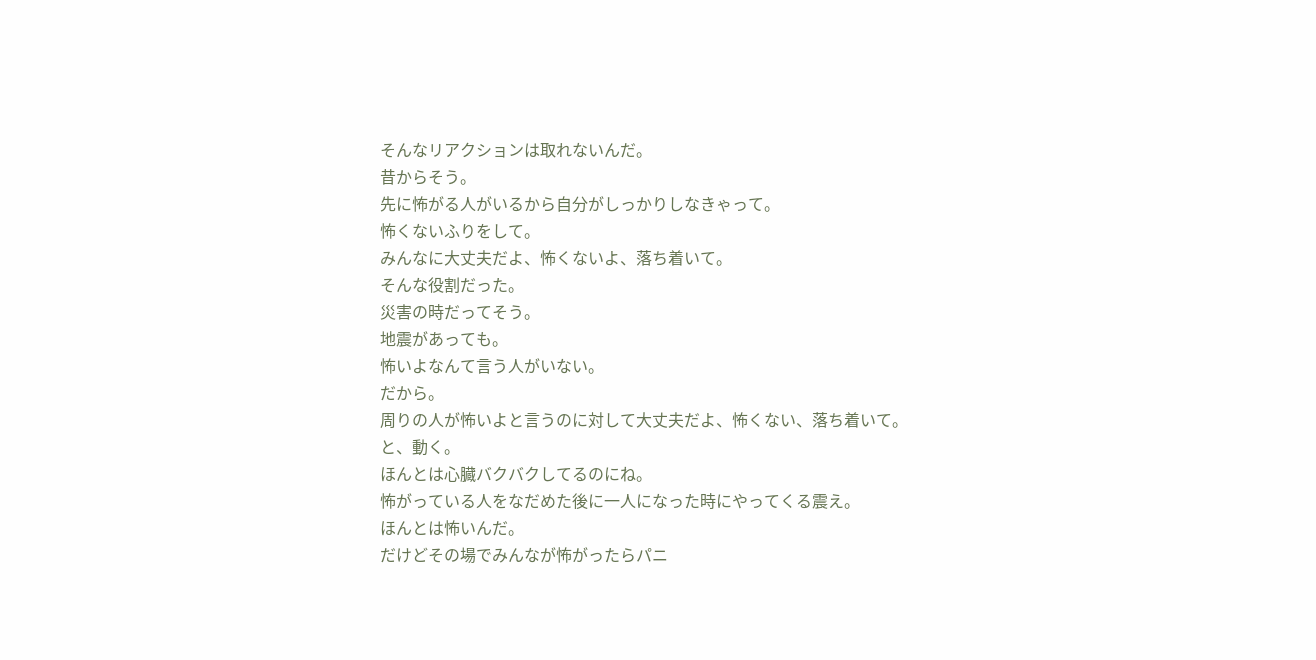そんなリアクションは取れないんだ。
昔からそう。
先に怖がる人がいるから自分がしっかりしなきゃって。
怖くないふりをして。
みんなに大丈夫だよ、怖くないよ、落ち着いて。
そんな役割だった。
災害の時だってそう。
地震があっても。
怖いよなんて言う人がいない。
だから。
周りの人が怖いよと言うのに対して大丈夫だよ、怖くない、落ち着いて。
と、動く。
ほんとは心臓バクバクしてるのにね。
怖がっている人をなだめた後に一人になった時にやってくる震え。
ほんとは怖いんだ。
だけどその場でみんなが怖がったらパニ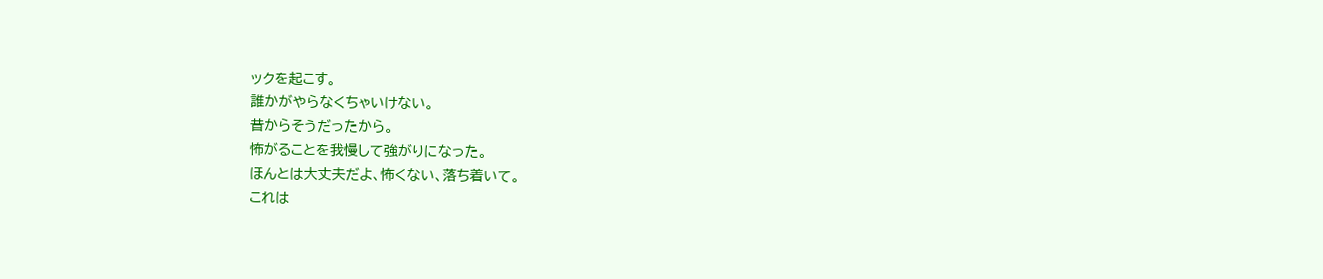ックを起こす。
誰かがやらなくちゃいけない。
昔からそうだったから。
怖がることを我慢して強がりになった。
ほんとは大丈夫だよ、怖くない、落ち着いて。
これは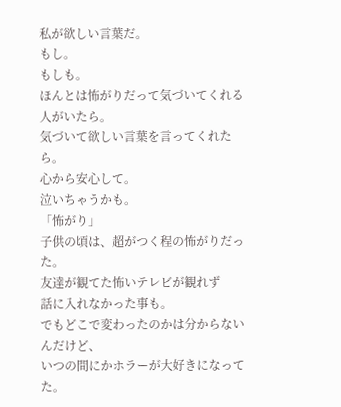私が欲しい言葉だ。
もし。
もしも。
ほんとは怖がりだって気づいてくれる人がいたら。
気づいて欲しい言葉を言ってくれたら。
心から安心して。
泣いちゃうかも。
「怖がり」
子供の頃は、超がつく程の怖がりだった。
友達が観てた怖いテレビが観れず
話に入れなかった事も。
でもどこで変わったのかは分からないんだけど、
いつの間にかホラーが大好きになってた。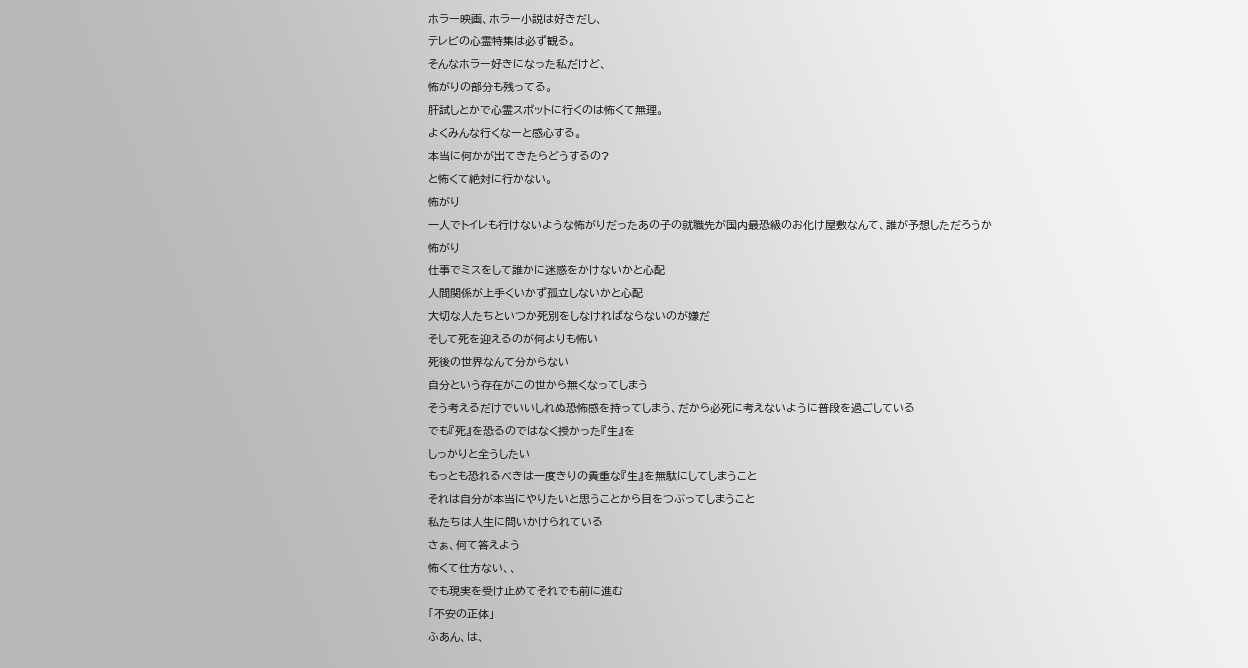ホラー映画、ホラー小説は好きだし、
テレビの心霊特集は必ず観る。
そんなホラー好きになった私だけど、
怖がりの部分も残ってる。
肝試しとかで心霊スポットに行くのは怖くて無理。
よくみんな行くなーと感心する。
本当に何かが出てきたらどうするの?
と怖くて絶対に行かない。
怖がり
一人でトイレも行けないような怖がりだったあの子の就職先が国内最恐級のお化け屋敷なんて、誰が予想しただろうか
怖がり
仕事でミスをして誰かに迷惑をかけないかと心配
人間関係が上手くいかず孤立しないかと心配
大切な人たちといつか死別をしなければならないのが嫌だ
そして死を迎えるのが何よりも怖い
死後の世界なんて分からない
自分という存在がこの世から無くなってしまう
そう考えるだけでいいしれぬ恐怖感を持ってしまう、だから必死に考えないように普段を過ごしている
でも『死』を恐るのではなく授かった『生』を
しっかりと全うしたい
もっとも恐れるべきは一度きりの貴重な『生』を無駄にしてしまうこと
それは自分が本当にやりたいと思うことから目をつぶってしまうこと
私たちは人生に問いかけられている
さぁ、何て答えよう
怖くて仕方ない、、
でも現実を受け止めてそれでも前に進む
「不安の正体」
ふあん、は、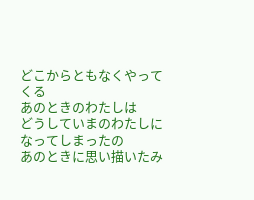どこからともなくやってくる
あのときのわたしは
どうしていまのわたしになってしまったの
あのときに思い描いたみ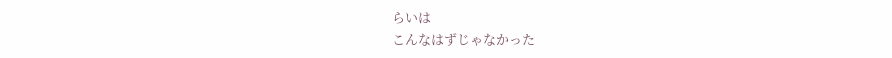らいは
こんなはずじゃなかった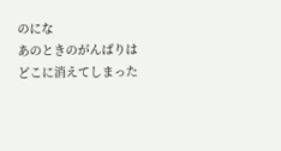のにな
あのときのがんばりは
どこに消えてしまった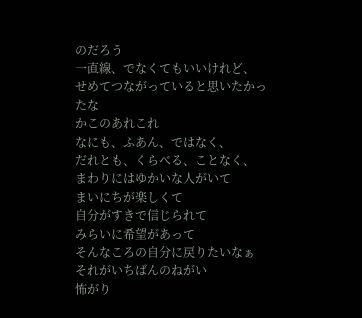のだろう
一直線、でなくてもいいけれど、
せめてつながっていると思いたかったな
かこのあれこれ
なにも、ふあん、ではなく、
だれとも、くらべる、ことなく、
まわりにはゆかいな人がいて
まいにちが楽しくて
自分がすきで信じられて
みらいに希望があって
そんなころの自分に戻りたいなぁ
それがいちばんのねがい
怖がり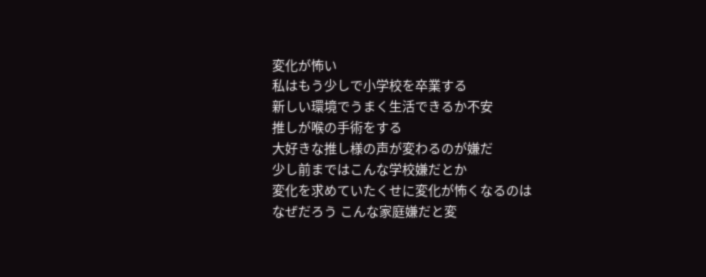変化が怖い
私はもう少しで小学校を卒業する
新しい環境でうまく生活できるか不安
推しが喉の手術をする
大好きな推し様の声が変わるのが嫌だ
少し前まではこんな学校嫌だとか
変化を求めていたくせに変化が怖くなるのは
なぜだろう こんな家庭嫌だと変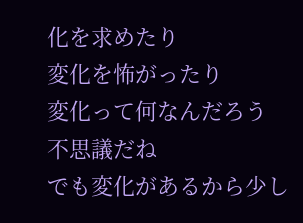化を求めたり
変化を怖がったり
変化って何なんだろう 不思議だね
でも変化があるから少し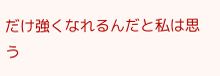だけ強くなれるんだと私は思う